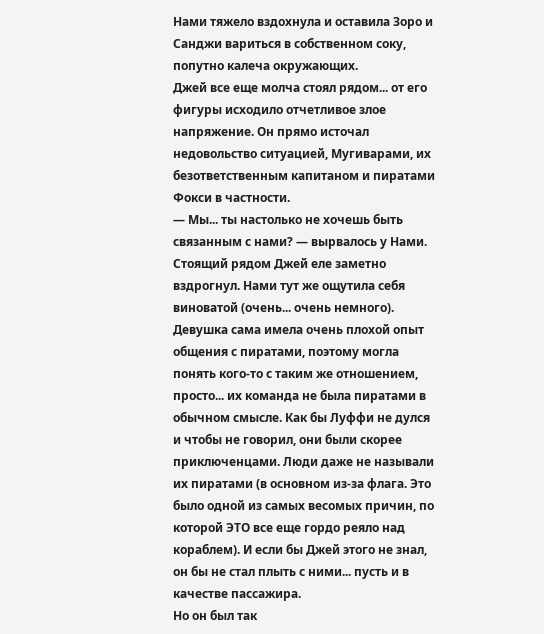Нами тяжело вздохнула и оставила Зоро и Санджи вариться в собственном соку, попутно калеча окружающих.
Джей все еще молча стоял рядом... от его фигуры исходило отчетливое злое напряжение. Он прямо источал недовольство ситуацией, Мугиварами, их безответственным капитаном и пиратами Фокси в частности.
— Мы... ты настолько не хочешь быть связанным с нами? — вырвалось у Нами.
Стоящий рядом Джей еле заметно вздрогнул. Нами тут же ощутила себя виноватой (очень... очень немного). Девушка сама имела очень плохой опыт общения с пиратами, поэтому могла понять кого-то с таким же отношением, просто... их команда не была пиратами в обычном смысле. Как бы Луффи не дулся и чтобы не говорил, они были скорее приключенцами. Люди даже не называли их пиратами (в основном из-за флага. Это было одной из самых весомых причин, по которой ЭТО все еще гордо реяло над кораблем). И если бы Джей этого не знал, он бы не стал плыть с ними... пусть и в качестве пассажира.
Но он был так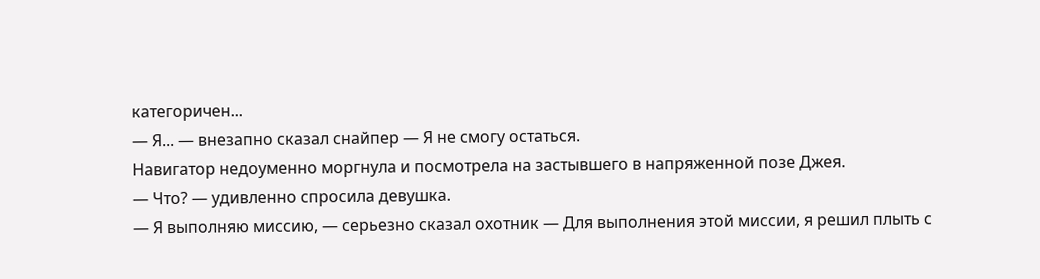категоричен...
— Я... — внезапно сказал снайпер — Я не смогу остаться.
Навигатор недоуменно моргнула и посмотрела на застывшего в напряженной позе Джея.
— Что? — удивленно спросила девушка.
— Я выполняю миссию, — серьезно сказал охотник — Для выполнения этой миссии, я решил плыть с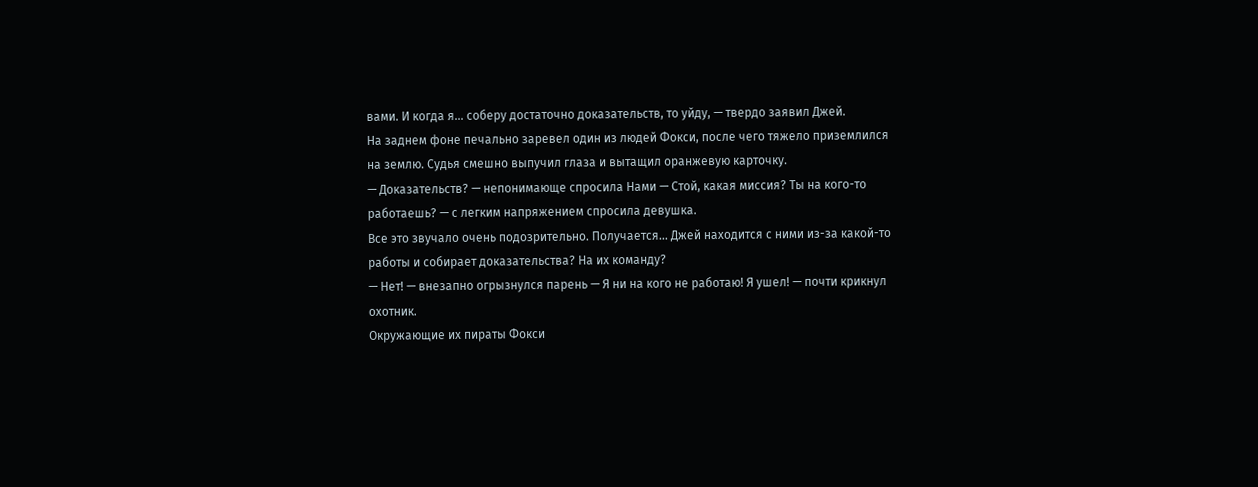вами. И когда я... соберу достаточно доказательств, то уйду, — твердо заявил Джей.
На заднем фоне печально заревел один из людей Фокси, после чего тяжело приземлился на землю. Судья смешно выпучил глаза и вытащил оранжевую карточку.
— Доказательств? — непонимающе спросила Нами — Стой, какая миссия? Ты на кого-то работаешь? — с легким напряжением спросила девушка.
Все это звучало очень подозрительно. Получается... Джей находится с ними из-за какой-то работы и собирает доказательства? На их команду?
— Нет! — внезапно огрызнулся парень — Я ни на кого не работаю! Я ушел! — почти крикнул охотник.
Окружающие их пираты Фокси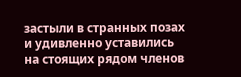застыли в странных позах и удивленно уставились на стоящих рядом членов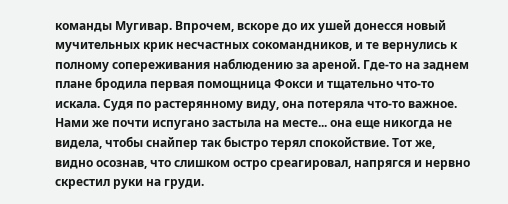команды Мугивар. Впрочем, вскоре до их ушей донесся новый мучительных крик несчастных сокомандников, и те вернулись к полному сопереживания наблюдению за ареной. Где-то на заднем плане бродила первая помощница Фокси и тщательно что-то искала. Судя по растерянному виду, она потеряла что-то важное.
Нами же почти испугано застыла на месте... она еще никогда не видела, чтобы снайпер так быстро терял спокойствие. Тот же, видно осознав, что слишком остро среагировал, напрягся и нервно скрестил руки на груди.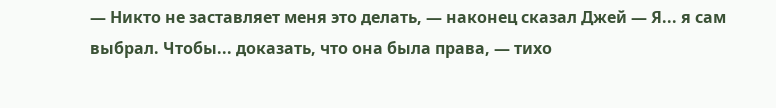— Никто не заставляет меня это делать, — наконец сказал Джей — Я... я сам выбрал. Чтобы... доказать, что она была права, — тихо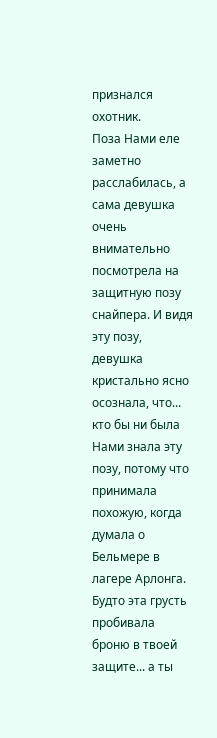признался охотник.
Поза Нами еле заметно расслабилась, а сама девушка очень внимательно посмотрела на защитную позу снайпера. И видя эту позу, девушка кристально ясно осознала, что... кто бы ни была
Нами знала эту позу, потому что принимала похожую, когда думала о Бельмере в лагере Арлонга. Будто эта грусть пробивала броню в твоей защите... а ты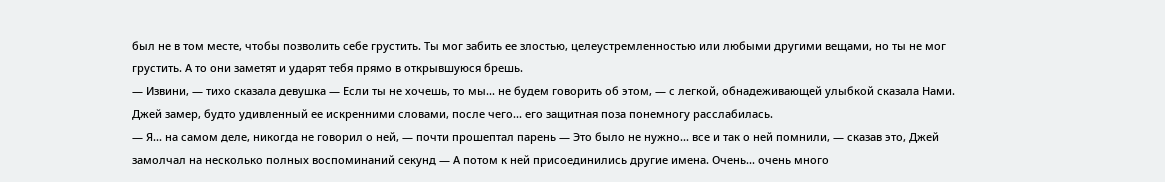был не в том месте, чтобы позволить себе грустить. Ты мог забить ее злостью, целеустремленностью или любыми другими вещами, но ты не мог грустить. А то они заметят и ударят тебя прямо в открывшуюся брешь.
— Извини, — тихо сказала девушка — Если ты не хочешь, то мы... не будем говорить об этом, — с легкой, обнадеживающей улыбкой сказала Нами.
Джей замер, будто удивленный ее искренними словами, после чего... его защитная поза понемногу расслабилась.
— Я... на самом деле, никогда не говорил о ней, — почти прошептал парень — Это было не нужно... все и так о ней помнили, — сказав это, Джей замолчал на несколько полных воспоминаний секунд — А потом к ней присоединились другие имена. Очень... очень много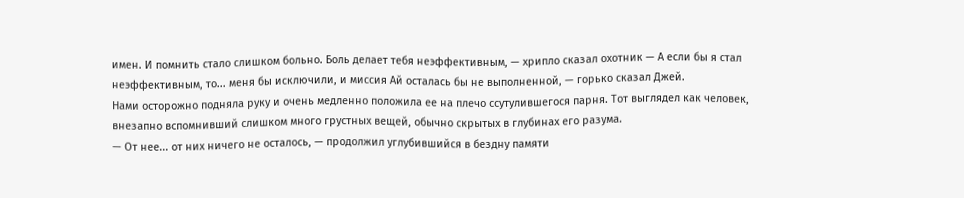имен. И помнить стало слишком больно. Боль делает тебя неэффективным, — хрипло сказал охотник — А если бы я стал неэффективным, то... меня бы исключили, и миссия Ай осталась бы не выполненной, — горько сказал Джей.
Нами осторожно подняла руку и очень медленно положила ее на плечо ссутулившегося парня. Тот выглядел как человек, внезапно вспомнивший слишком много грустных вещей, обычно скрытых в глубинах его разума.
— От нее... от них ничего не осталось, — продолжил углубившийся в бездну памяти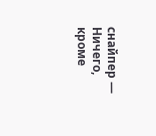снайпер — Ничего, кроме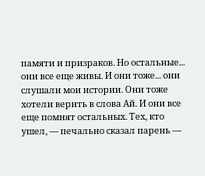памяти и призраков. Но остальные... они все еще живы. И они тоже... они слушали мои истории. Они тоже хотели верить в слова Ай. И они все еще помнят остальных. Тех, кто ушел, — печально сказал парень —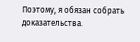Поэтому, я обязан собрать доказательства.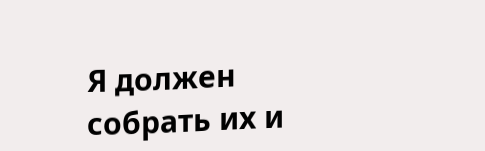Я должен собрать их и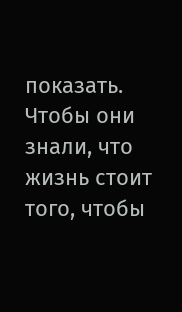показать. Чтобы они знали, что жизнь стоит того, чтобы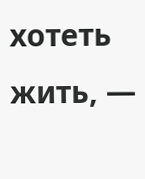хотеть жить, —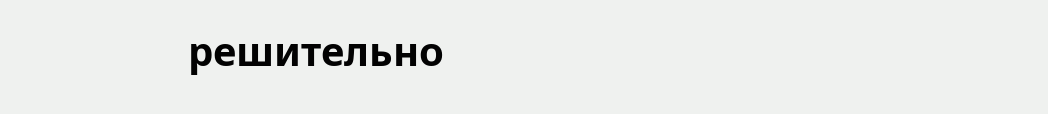решительно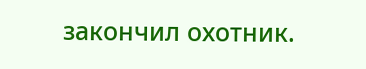закончил охотник.